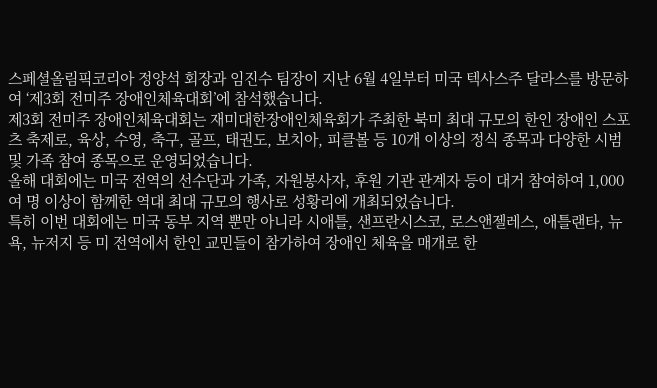스페셜올림픽코리아 정양석 회장과 임진수 팀장이 지난 6월 4일부터 미국 텍사스주 달라스를 방문하여 ‘제3회 전미주 장애인체육대회’에 참석했습니다.
제3회 전미주 장애인체육대회는 재미대한장애인체육회가 주최한 북미 최대 규모의 한인 장애인 스포츠 축제로, 육상, 수영, 축구, 골프, 태권도, 보치아, 피클볼 등 10개 이상의 정식 종목과 다양한 시범 및 가족 참여 종목으로 운영되었습니다.
올해 대회에는 미국 전역의 선수단과 가족, 자원봉사자, 후원 기관 관계자 등이 대거 참여하여 1,000여 명 이상이 함께한 역대 최대 규모의 행사로 성황리에 개최되었습니다.
특히 이번 대회에는 미국 동부 지역 뿐만 아니라 시애틀, 샌프란시스코, 로스앤젤레스, 애틀랜타, 뉴욕, 뉴저지 등 미 전역에서 한인 교민들이 참가하여 장애인 체육을 매개로 한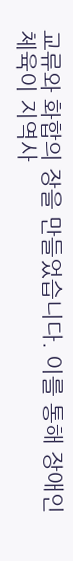교류와 화합의 장을 만들었습니다. 이를 통해 장애인 체육이 지역사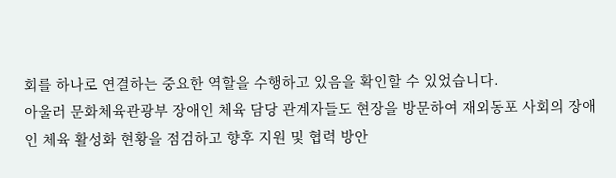회를 하나로 연결하는 중요한 역할을 수행하고 있음을 확인할 수 있었습니다.
아울러 문화체육관광부 장애인 체육 담당 관계자들도 현장을 방문하여 재외동포 사회의 장애인 체육 활성화 현황을 점검하고 향후 지원 및 협력 방안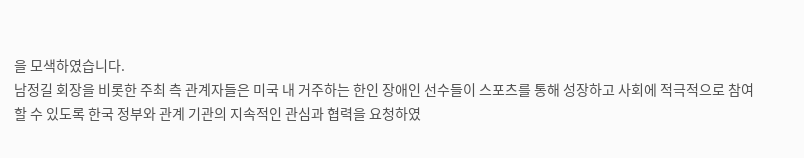을 모색하였습니다.
남정길 회장을 비롯한 주최 측 관계자들은 미국 내 거주하는 한인 장애인 선수들이 스포츠를 통해 성장하고 사회에 적극적으로 참여할 수 있도록 한국 정부와 관계 기관의 지속적인 관심과 협력을 요청하였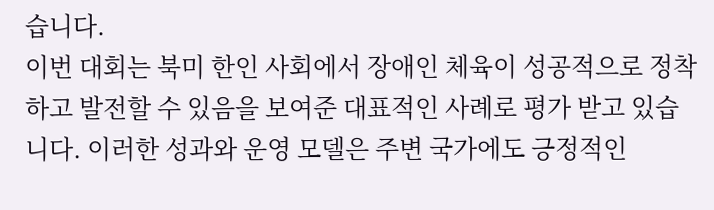습니다.
이번 대회는 북미 한인 사회에서 장애인 체육이 성공적으로 정착하고 발전할 수 있음을 보여준 대표적인 사례로 평가 받고 있습니다. 이러한 성과와 운영 모델은 주변 국가에도 긍정적인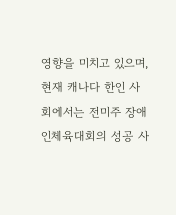영향을 미치고 있으며, 현재 캐나다 한인 사회에서는 전미주 장애인체육대회의 성공 사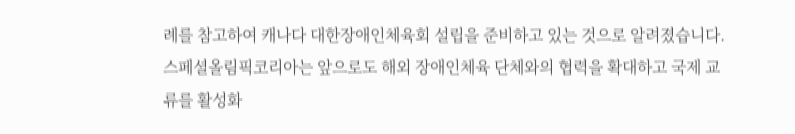례를 참고하여 캐나다 대한장애인체육회 설립을 준비하고 있는 것으로 알려졌습니다.
스페셜올림픽코리아는 앞으로도 해외 장애인체육 단체와의 협력을 확대하고 국제 교류를 활성화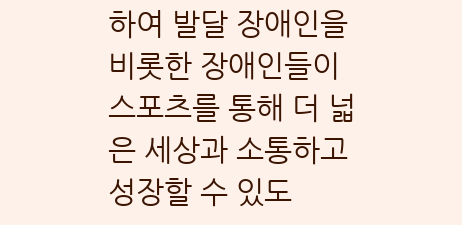하여 발달 장애인을 비롯한 장애인들이 스포츠를 통해 더 넓은 세상과 소통하고 성장할 수 있도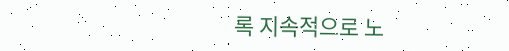록 지속적으로 노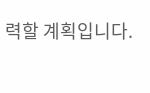력할 계획입니다.